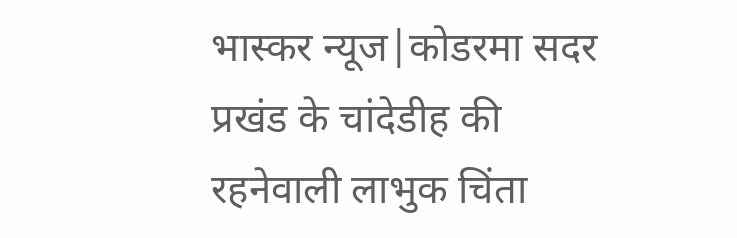भास्कर न्यूज|कोडरमा सदर प्रखंड के चांदेडीह की रहनेवाली लाभुक चिंता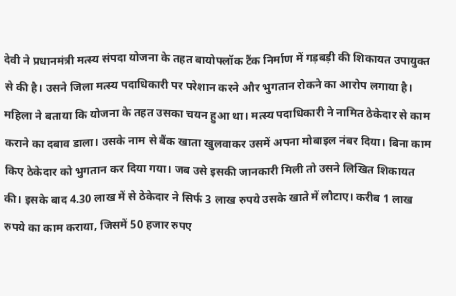देवी ने प्रधानमंत्री मत्स्य संपदा योजना के तहत बायोफ्लॉक टैंक निर्माण में गड़बड़ी की शिकायत उपायुक्त से की है। उसने जिला मत्स्य पदाधिकारी पर परेशान करने और भुगतान रोकने का आरोप लगाया है। महिला ने बताया कि योजना के तहत उसका चयन हुआ था। मत्स्य पदाधिकारी ने नामित ठेकेदार से काम कराने का दबाव डाला। उसके नाम से बैंक खाता खुलवाकर उसमें अपना मोबाइल नंबर दिया। बिना काम किए ठेकेदार को भुगतान कर दिया गया। जब उसे इसकी जानकारी मिली तो उसने लिखित शिकायत की। इसके बाद 4.30 लाख में से ठेकेदार ने सिर्फ 3 लाख रुपये उसके खाते में लौटाए। करीब 1 लाख रुपये का काम कराया, जिसमें 50 हजार रुपए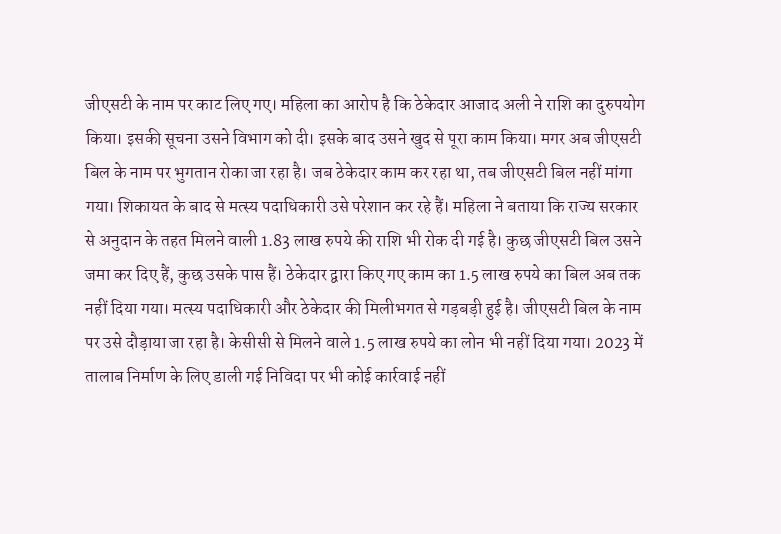जीएसटी के नाम पर काट लिए गए। महिला का आरोप है कि ठेकेदार आजाद अली ने राशि का दुरुपयोग किया। इसकी सूचना उसने विभाग को दी। इसके बाद उसने खुद से पूरा काम किया। मगर अब जीएसटी बिल के नाम पर भुगतान रोका जा रहा है। जब ठेकेदार काम कर रहा था, तब जीएसटी बिल नहीं मांगा गया। शिकायत के बाद से मत्स्य पदाधिकारी उसे परेशान कर रहे हैं। महिला ने बताया कि राज्य सरकार से अनुदान के तहत मिलने वाली 1.83 लाख रुपये की राशि भी रोक दी गई है। कुछ जीएसटी बिल उसने जमा कर दिए हैं, कुछ उसके पास हैं। ठेकेदार द्वारा किए गए काम का 1.5 लाख रुपये का बिल अब तक नहीं दिया गया। मत्स्य पदाधिकारी और ठेकेदार की मिलीभगत से गड़बड़ी हुई है। जीएसटी बिल के नाम पर उसे दौड़ाया जा रहा है। केसीसी से मिलने वाले 1.5 लाख रुपये का लोन भी नहीं दिया गया। 2023 में तालाब निर्माण के लिए डाली गई निविदा पर भी कोई कार्रवाई नहीं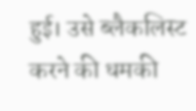हुई। उसे ब्लैकलिस्ट करने की धमकी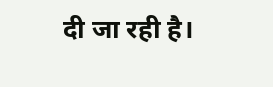दी जा रही है।